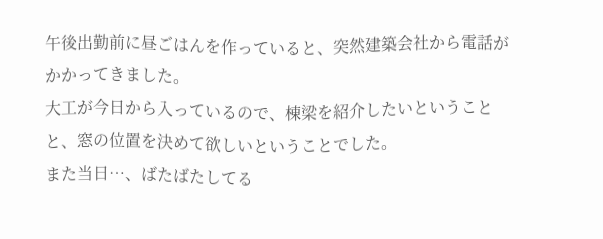午後出勤前に昼ごはんを作っていると、突然建築会社から電話がかかってきました。
大工が今日から入っているので、棟梁を紹介したいということと、窓の位置を決めて欲しいということでした。
また当日…、ばたばたしてる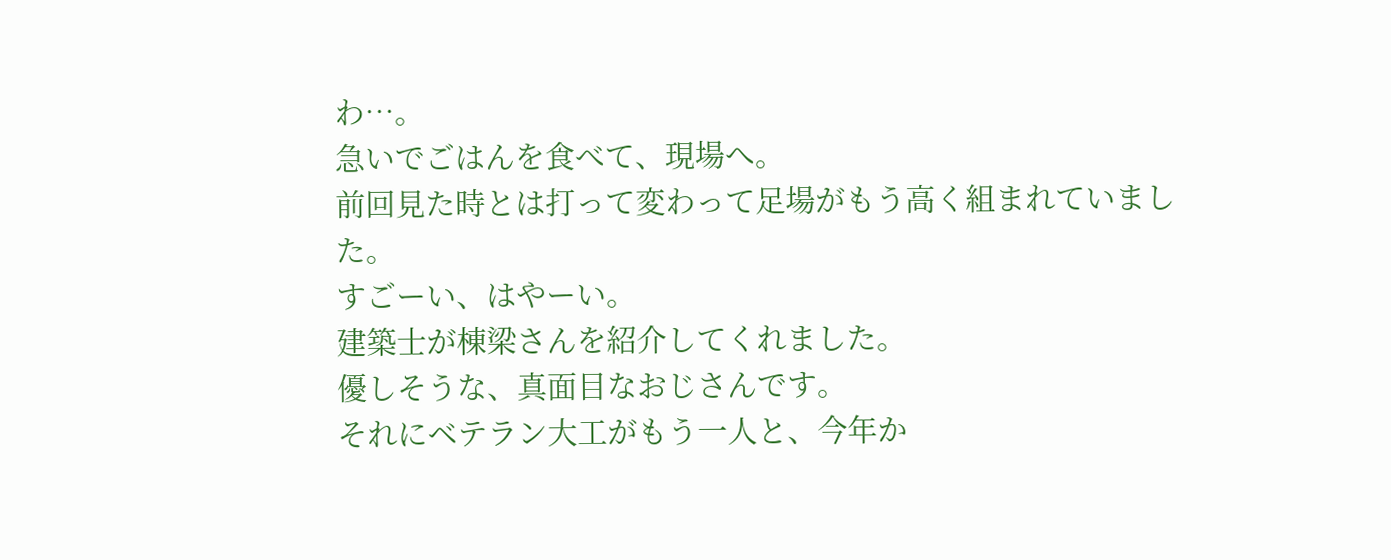わ…。
急いでごはんを食べて、現場へ。
前回見た時とは打って変わって足場がもう高く組まれていました。
すごーい、はやーい。
建築士が棟梁さんを紹介してくれました。
優しそうな、真面目なおじさんです。
それにベテラン大工がもう一人と、今年か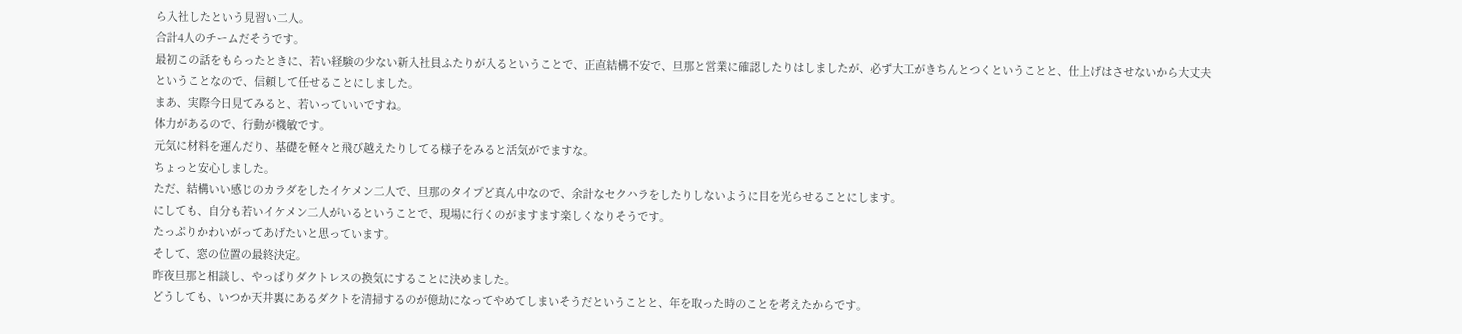ら入社したという見習い二人。
合計4人のチームだそうです。
最初この話をもらったときに、若い経験の少ない新入社員ふたりが入るということで、正直結構不安で、旦那と営業に確認したりはしましたが、必ず大工がきちんとつくということと、仕上げはさせないから大丈夫ということなので、信頼して任せることにしました。
まあ、実際今日見てみると、若いっていいですね。
体力があるので、行動が機敏です。
元気に材料を運んだり、基礎を軽々と飛び越えたりしてる様子をみると活気がでますな。
ちょっと安心しました。
ただ、結構いい感じのカラダをしたイケメン二人で、旦那のタイプど真ん中なので、余計なセクハラをしたりしないように目を光らせることにします。
にしても、自分も若いイケメン二人がいるということで、現場に行くのがますます楽しくなりそうです。
たっぷりかわいがってあげたいと思っています。
そして、窓の位置の最終決定。
昨夜旦那と相談し、やっぱりダクトレスの換気にすることに決めました。
どうしても、いつか天井裏にあるダクトを清掃するのが億劫になってやめてしまいそうだということと、年を取った時のことを考えたからです。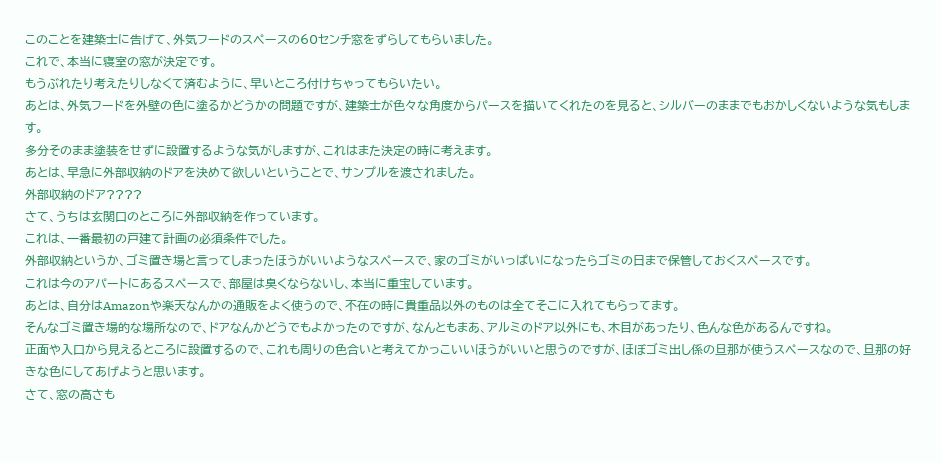このことを建築士に告げて、外気フードのスペースの60センチ窓をずらしてもらいました。
これで、本当に寝室の窓が決定です。
もうぶれたり考えたりしなくて済むように、早いところ付けちゃってもらいたい。
あとは、外気フードを外壁の色に塗るかどうかの問題ですが、建築士が色々な角度からパースを描いてくれたのを見ると、シルバーのままでもおかしくないような気もします。
多分そのまま塗装をせずに設置するような気がしますが、これはまた決定の時に考えます。
あとは、早急に外部収納のドアを決めて欲しいということで、サンプルを渡されました。
外部収納のドア????
さて、うちは玄関口のところに外部収納を作っています。
これは、一番最初の戸建て計画の必須条件でした。
外部収納というか、ゴミ置き場と言ってしまったほうがいいようなスペースで、家のゴミがいっぱいになったらゴミの日まで保管しておくスペースです。
これは今のアパートにあるスペースで、部屋は臭くならないし、本当に重宝しています。
あとは、自分はAmazonや楽天なんかの通販をよく使うので、不在の時に貴重品以外のものは全てそこに入れてもらってます。
そんなゴミ置き場的な場所なので、ドアなんかどうでもよかったのですが、なんともまあ、アルミのドア以外にも、木目があったり、色んな色があるんですね。
正面や入口から見えるところに設置するので、これも周りの色合いと考えてかっこいいほうがいいと思うのですが、ほぼゴミ出し係の旦那が使うスペースなので、旦那の好きな色にしてあげようと思います。
さて、窓の高さも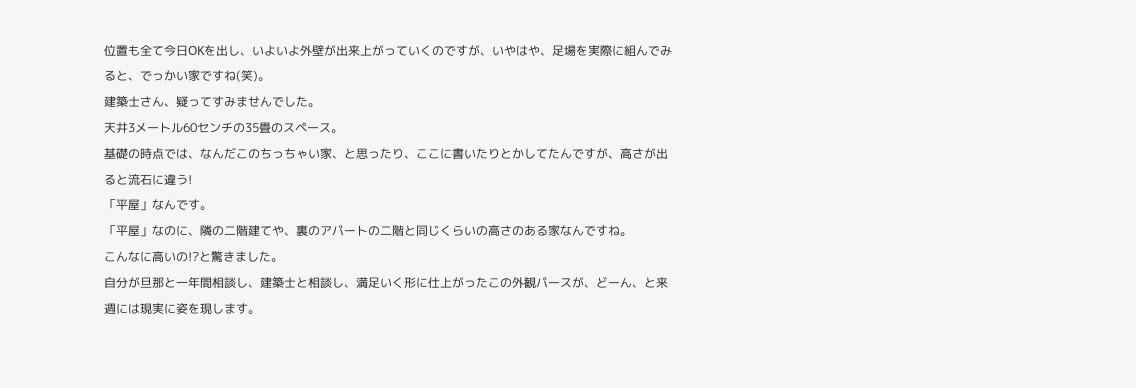位置も全て今日OKを出し、いよいよ外壁が出来上がっていくのですが、いやはや、足場を実際に組んでみると、でっかい家ですね(笑)。
建築士さん、疑ってすみませんでした。
天井3メートル60センチの35畳のスペース。
基礎の時点では、なんだこのちっちゃい家、と思ったり、ここに書いたりとかしてたんですが、高さが出ると流石に違う!
「平屋」なんです。
「平屋」なのに、隣の二階建てや、裏のアパートの二階と同じくらいの高さのある家なんですね。
こんなに高いの!?と驚きました。
自分が旦那と一年間相談し、建築士と相談し、満足いく形に仕上がったこの外観パースが、どーん、と来週には現実に姿を現します。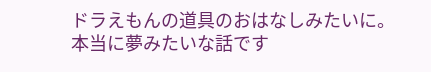ドラえもんの道具のおはなしみたいに。
本当に夢みたいな話です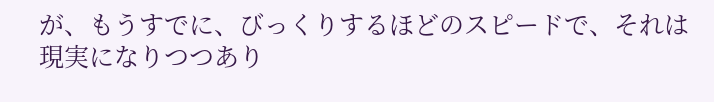が、もうすでに、びっくりするほどのスピードで、それは現実になりつつあり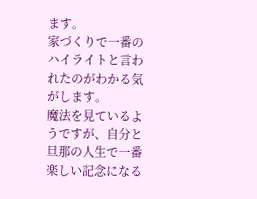ます。
家づくりで一番のハイライトと言われたのがわかる気がします。
魔法を見ているようですが、自分と旦那の人生で一番楽しい記念になる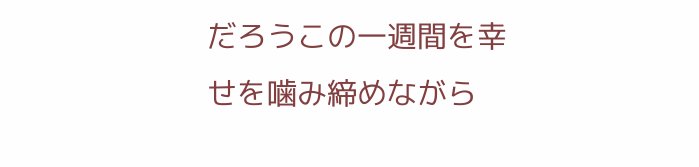だろうこの一週間を幸せを噛み締めながら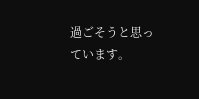過ごそうと思っています。